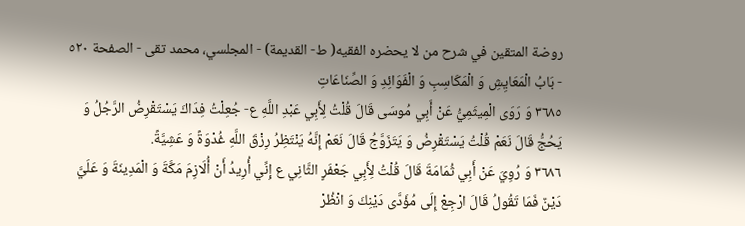روضة المتقين في شرح من لا يحضره الفقيه( ط- القديمة) - المجلسي، محمد تقى - الصفحة ٥٢٠ - بَابُ الْمَعَايِشِ وَ الْمَكَاسِبِ وَ الْفَوَائِدِ وَ الصِّنَاعَاتِ
٣٦٨٥ وَ رَوَى الْمِيثَمِيُّ عَنْ أَبِي مُوسَى قَالَ قُلْتُ لِأَبِي عَبْدِ اللَّهِ ع- جُعِلْتُ فِدَاكَ يَسْتَقْرِضُ الرَّجُلُ وَ يَحُجُّ قَالَ نَعَمْ قُلْتُ يَسْتَقْرِضُ وَ يَتَزَوَّجُ قَالَ نَعَمْ إِنَّهُ يَنْتَظِرُ رِزْقَ اللَّهِ غُدْوَةً وَ عَشِيَّةً.
٣٦٨٦ وَ رُوِيَ عَنْ أَبِي ثُمَامَةَ قَالَ قُلْتُ لِأَبِي جَعْفَرٍ الثَّانِي ع إِنِّي أُرِيدُ أَنْ أُلَازِمَ مَكَّةَ وَ الْمَدِينَةَ وَ عَلَيَّ دَيْنٌ فَمَا تَقُولُ قَالَ ارْجِعْ إِلَى مُؤَدَّى دَيْنِكَ وَ انْظُرْ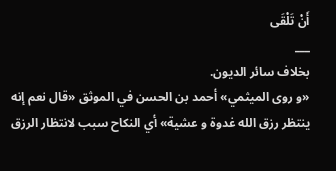أَنْ تَلْقَى
___
بخلاف سائر الديون.
«و روى الميثمي» أحمد بن الحسن في الموثق «قال نعم إنه ينتظر رزق الله غدوة و عشية» أي النكاح سبب لانتظار الرزق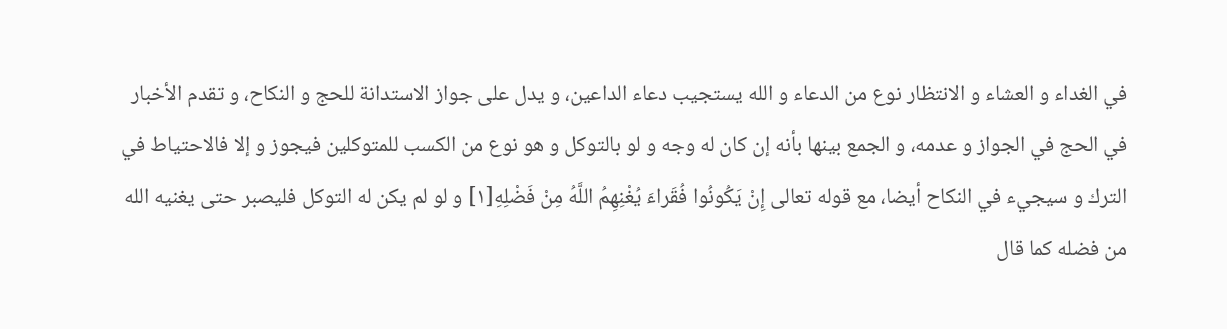في الغداء و العشاء و الانتظار نوع من الدعاء و الله يستجيب دعاء الداعين، و يدل على جواز الاستدانة للحج و النكاح، و تقدم الأخبار في الحج في الجواز و عدمه، و الجمع بينها بأنه إن كان له وجه و لو بالتوكل و هو نوع من الكسب للمتوكلين فيجوز و إلا فالاحتياط في الترك و سيجيء في النكاح أيضا، مع قوله تعالى إِنْ يَكُونُوا فُقَراءَ يُغْنِهِمُ اللَّهُ مِنْ فَضْلِهِ[١] و لو لم يكن له التوكل فليصبر حتى يغنيه الله من فضله كما قال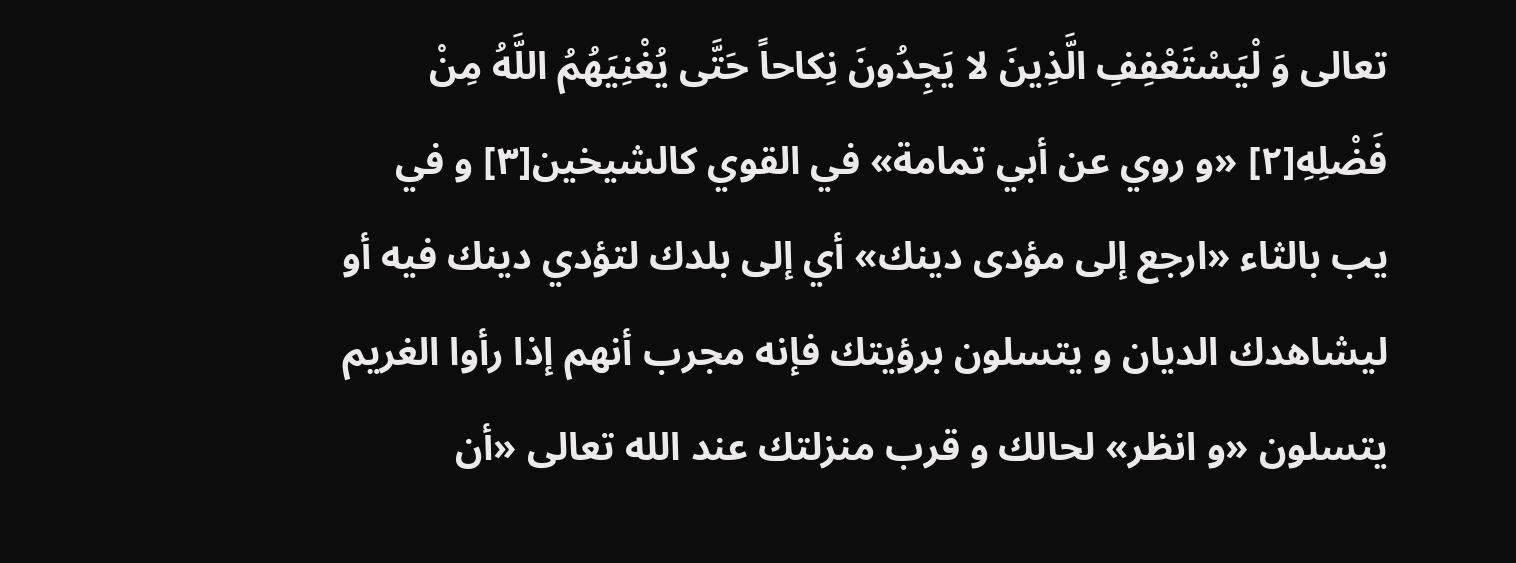تعالى وَ لْيَسْتَعْفِفِ الَّذِينَ لا يَجِدُونَ نِكاحاً حَتَّى يُغْنِيَهُمُ اللَّهُ مِنْ فَضْلِهِ[٢] «و روي عن أبي تمامة» في القوي كالشيخين[٣] و في يب بالثاء «ارجع إلى مؤدى دينك» أي إلى بلدك لتؤدي دينك فيه أو ليشاهدك الديان و يتسلون برؤيتك فإنه مجرب أنهم إذا رأوا الغريم يتسلون «و انظر» لحالك و قرب منزلتك عند الله تعالى «أن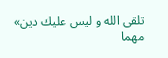تلقى الله و ليس عليك دين» مهما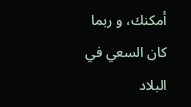أمكنك، و ربما كان السعي في البلاد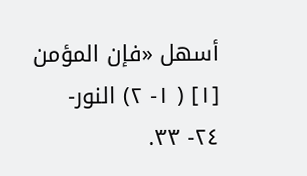أسهل «فإن المؤمن
[١] ( ١- ٢) النور- ٢٤- ٣٣.